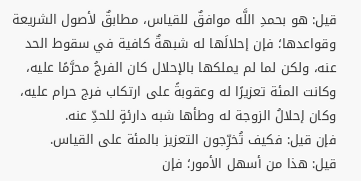قيل: هو بحمدِ اللَّه موافقٌ للقياس، مطابقٌ لأصول الشريعة وقواعدها؛ فإن إحلالَها له شبهةٌ كافية في سقوط الحد عنه، ولكن لما لم يملكها بالإحلال كان الفرجُ محرَّمًا عليه، وكانت المئة تعزيرًا له وعقوبةً على ارتكاب فرج حرام عليه، وكان إحلالُ الزوجة له وطأها شبه دارئةٍ للحدِّ عنه.
فإن قيل: فكيف تُخرِّجون التعزيز بالمئة على القياس.
قيل: هذا من أسهل الأمور؛ فإن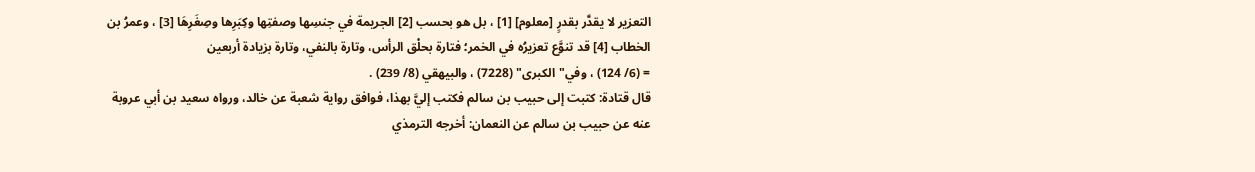التعزير لا يقدَّر بقدرٍ [معلوم] [1] ، بل هو بحسب [2] الجريمة في جنسِها وصفتِها وكِبَرِها وصِغَرِهَا [3] ، وعمرُ بن الخطاب [4] قد تنوَّع تعزيرُه في الخمر؛ فتارة بحلْق الرأس، وتارة بالنفي، وتارة بزيادة أربعين
= (6/ 124) ، وفي"الكبرى" (7228) ، والبيهقي (8/ 239) .
قال قتادة: كتبت إلى حبيب بن سالم فكتب إليَّ بهذا، فوافق رواية شعبة عن خالد، ورواه سعيد بن أبي عروبة عنه عن حبيب بن سالم عن النعمان: أخرجه الترمذي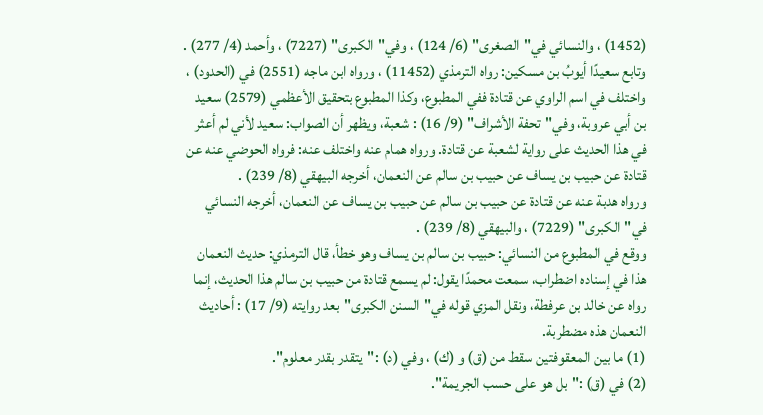(1452) ، والنسائي في"الصغرى" (6/ 124) ، وفي"الكبرى" (7227) ، وأحمد (4/ 277) .
وتابع سعيدًا أيوبُ بن مسكين: رواه الترمذي (11452) ، ورواه ابن ماجه (2551) في (الحدود) ، واختلف في اسم الراوي عن قتادة ففي المطبوع، وكذا المطبوع بتحقيق الأعظمي (2579) سعيد بن أبي عروبة، وفي"تحفة الأشراف" (9/ 16) : شعبة، ويظهر أن الصواب: سعيد لأني لم أعثر في هذا الحديث على رواية لشعبة عن قتادة. ورواه همام عنه واختلف عنه: فرواه الحوضي عنه عن قتادة عن حبيب بن يساف عن حبيب بن سالم عن النعمان، أخرجه البيهقي (8/ 239) .
ورواه هدبة عنه عن قتادة عن حبيب بن سالم عن حبيب بن يساف عن النعمان، أخرجه النسائي في"الكبرى" (7229) ، والبيهقي (8/ 239) .
ووقع في المطبوع من النسائي: حبيب بن سالم بن يساف وهو خطأ، قال الترمذي: حديث النعمان هذا في إسناده اضطراب، سمعت محمدًا يقول: لم يسمع قتادة من حبيب بن سالم هذا الحديث، إنما رواه عن خالد بن عرفطة، ونقل المزي قوله في"السنن الكبرى"بعد روايته (9/ 17) : أحاديث النعمان هذه مضطربة.
(1) ما بين المعقوفتين سقط من (ق) و (ك) ، وفي (د) :"يتقدر بقدر معلوم".
(2) في (ق) :"بل هو على حسب الجريمة".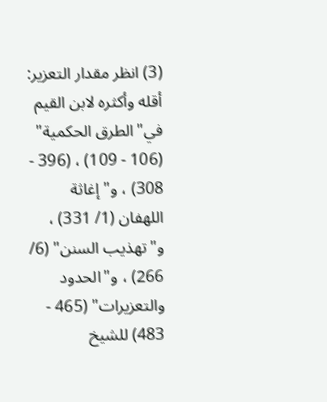(3) انظر مقدار التعزير: أقله وأكثره لابن القيم في"الطرق الحكمية" (106 - 109) ، (396 - 308) ، و"إغاثة اللهفان (1/ 331) ، و"تهذيب السنن" (6/ 266) ، و"الحدود والتعزيرات" (465 - 483) للشيخ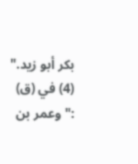بكر أبو زيد."
(4) في (ق) :"وعمر بن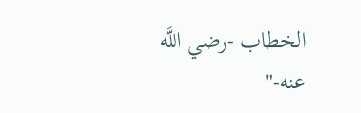الخطاب -رضي اللَّه عنه-"